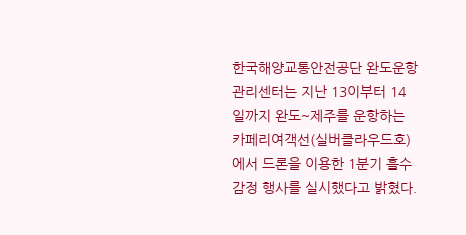한국해양교통안전공단 완도운항관리센터는 지난 13이부터 14일까지 완도~제주를 운항하는 카페리여객선(실버클라우드호)에서 드론을 이용한 1분기 흘수감정 행사를 실시했다고 밝혔다.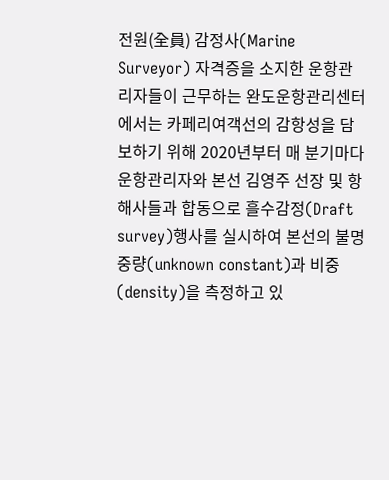전원(全員) 감정사(Marine Surveyor) 자격증을 소지한 운항관리자들이 근무하는 완도운항관리센터에서는 카페리여객선의 감항성을 담보하기 위해 2020년부터 매 분기마다 운항관리자와 본선 김영주 선장 및 항해사들과 합동으로 흘수감정(Draft survey)행사를 실시하여 본선의 불명중량(unknown constant)과 비중(density)을 측정하고 있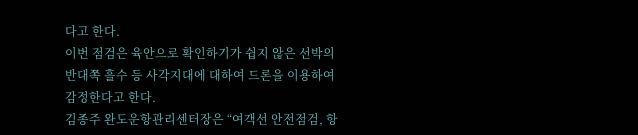다고 한다.
이번 점검은 육안으로 확인하기가 쉽지 않은 선박의 반대쪽 흘수 등 사각지대에 대하여 드론을 이용하여 감정한다고 한다.
김종주 완도운항관리센터장은 “여객선 안전점검, 항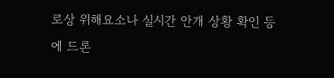로상 위해요소나 실시간 안개 상황 확인 등에 드론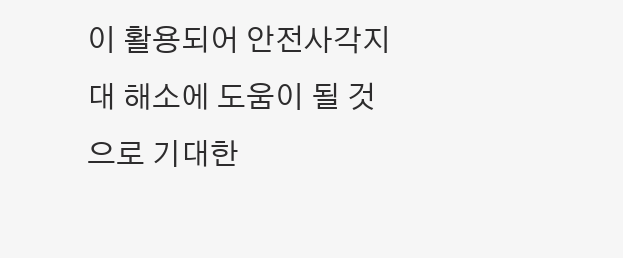이 활용되어 안전사각지대 해소에 도움이 될 것으로 기대한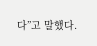다”고 말했다.